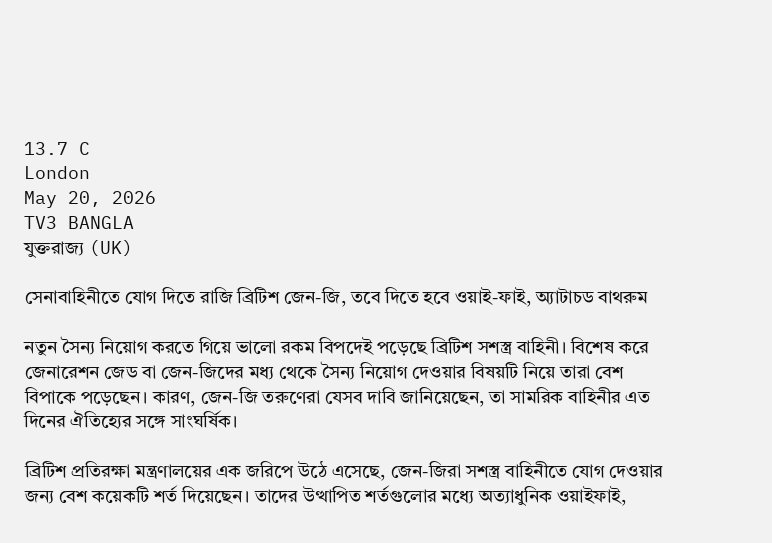13.7 C
London
May 20, 2026
TV3 BANGLA
যুক্তরাজ্য (UK)

সেনাবাহিনীতে যোগ দিতে রাজি ব্রিটিশ জেন-জি, তবে দিতে হবে ওয়াই-ফাই, অ্যাটাচড বাথরুম

নতুন সৈন্য নিয়োগ করতে গিয়ে ভালো রকম বিপদেই পড়েছে ব্রিটিশ সশস্ত্র বাহিনী। বিশেষ করে জেনারেশন জেড বা জেন-জিদের মধ্য থেকে সৈন্য নিয়োগ দেওয়ার বিষয়টি নিয়ে তারা বেশ বিপাকে পড়েছেন। কারণ, জেন-জি তরুণেরা যেসব দাবি জানিয়েছেন, তা সামরিক বাহিনীর এত দিনের ঐতিহ্যের সঙ্গে সাংঘর্ষিক।

ব্রিটিশ প্রতিরক্ষা মন্ত্রণালয়ের এক জরিপে উঠে এসেছে, জেন-জিরা সশস্ত্র বাহিনীতে যোগ দেওয়ার জন্য বেশ কয়েকটি শর্ত দিয়েছেন। তাদের উত্থাপিত শর্তগুলোর মধ্যে অত্যাধুনিক ওয়াইফাই,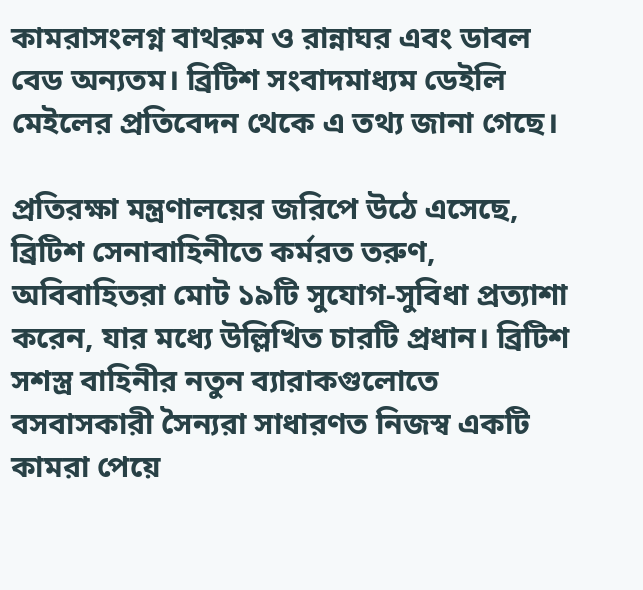কামরাসংলগ্ন বাথরুম ও রান্নাঘর এবং ডাবল বেড অন্যতম। ব্রিটিশ সংবাদমাধ্যম ডেইলি মেইলের প্রতিবেদন থেকে এ তথ্য জানা গেছে।

প্রতিরক্ষা মন্ত্রণালয়ের জরিপে উঠে এসেছে, ব্রিটিশ সেনাবাহিনীতে কর্মরত তরুণ, অবিবাহিতরা মোট ১৯টি সুযোগ-সুবিধা প্রত্যাশা করেন, যার মধ্যে উল্লিখিত চারটি প্রধান। ব্রিটিশ সশস্ত্র বাহিনীর নতুন ব্যারাকগুলোতে বসবাসকারী সৈন্যরা সাধারণত নিজস্ব একটি কামরা পেয়ে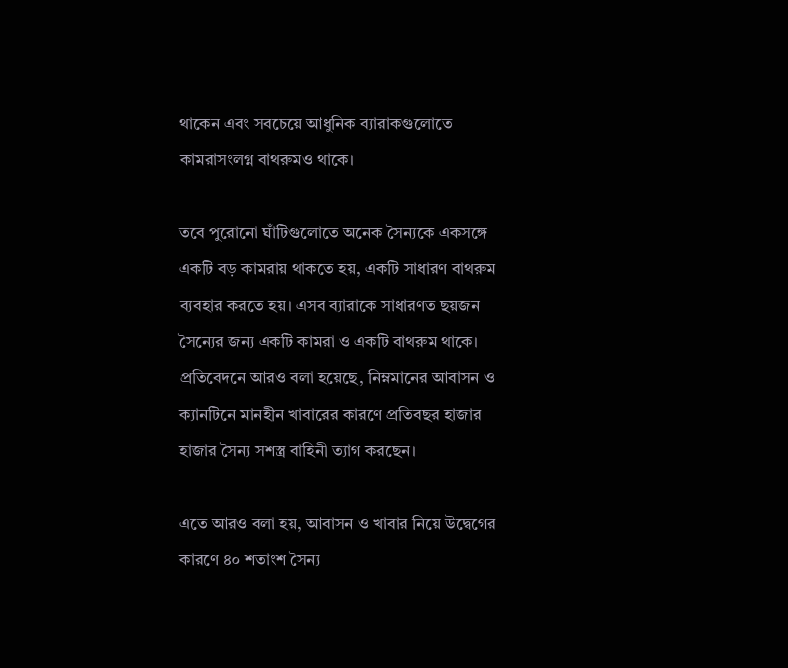থাকেন এবং সবচেয়ে আধুনিক ব্যারাকগুলোতে কামরাসংলগ্ন বাথরুমও থাকে।

তবে পুরোনো ঘাঁটিগুলোতে অনেক সৈন্যকে একসঙ্গে একটি বড় কামরায় থাকতে হয়, একটি সাধারণ বাথরুম ব্যবহার করতে হয়। এসব ব্যারাকে সাধারণত ছয়জন সৈন্যের জন্য একটি কামরা ও একটি বাথরুম থাকে। প্রতিবেদনে আরও বলা হয়েছে, নিম্নমানের আবাসন ও ক্যানটিনে মানহীন খাবারের কারণে প্রতিবছর হাজার হাজার সৈন্য সশস্ত্র বাহিনী ত্যাগ করছেন।

এতে আরও বলা হয়, আবাসন ও খাবার নিয়ে উদ্বেগের কারণে ৪০ শতাংশ সৈন্য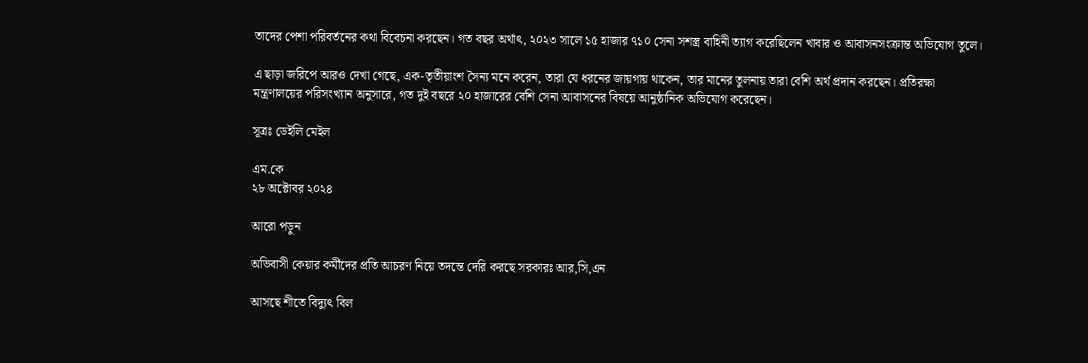তাদের পেশা পরিবর্তনের কথা বিবেচনা করছেন। গত বছর অর্থাৎ, ২০২৩ সালে ১৫ হাজার ৭১০ সেনা সশস্ত্র বাহিনী ত্যাগ করেছিলেন খাবার ও আবাসনসংক্রান্ত অভিযোগ তুলে।

এ ছাড়া জরিপে আরও দেখা গেছে, এক-তৃতীয়াংশ সৈন্য মনে করেন, তারা যে ধরনের জায়গায় থাকেন, তার মানের তুলনায় তারা বেশি অর্থ প্রদান করছেন। প্রতিরক্ষা মন্ত্রণালয়ের পরিসংখ্যান অনুসারে, গত দুই বছরে ২০ হাজারের বেশি সেনা আবাসনের বিষয়ে আনুষ্ঠানিক অভিযোগ করেছেন।

সূত্রঃ ডেইলি মেইল

এম.কে
২৮ অক্টোবর ২০২৪

আরো পড়ুন

অভিবাসী কেয়ার কর্মীদের প্রতি আচরণ নিয়ে তদন্তে দেরি করছে সরকারঃ আর,সি,এন

আসছে শীতে বিদ্যুৎ বিল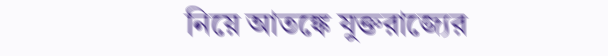নিয়ে আতঙ্কে যুক্তরাজ্যের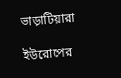ভাড়াটিয়ারা

ইউরোপের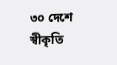৩০ দেশে স্বীকৃতি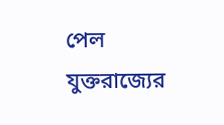পেল যুক্তরাজ্যের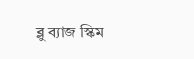ব্লু ব্যাজ স্কিম